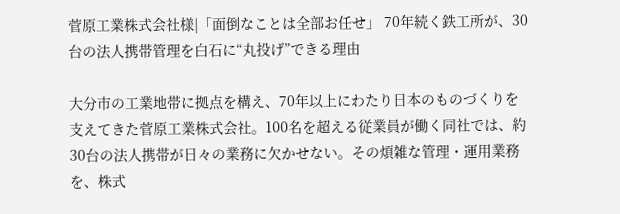菅原工業株式会社様|「面倒なことは全部お任せ」 70年続く鉄工所が、30台の法人携帯管理を白石に“丸投げ”できる理由

大分市の工業地帯に拠点を構え、70年以上にわたり日本のものづくりを支えてきた菅原工業株式会社。100名を超える従業員が働く同社では、約30台の法人携帯が日々の業務に欠かせない。その煩雑な管理・運用業務を、株式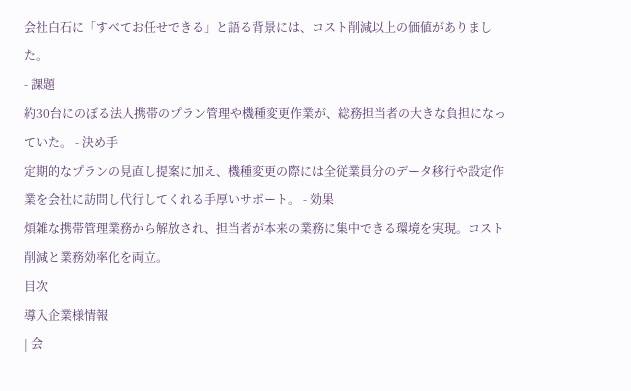会社白石に「すべてお任せできる」と語る背景には、コスト削減以上の価値がありました。
- 課題
約30台にのぼる法人携帯のプラン管理や機種変更作業が、総務担当者の大きな負担になっていた。 - 決め手
定期的なプランの見直し提案に加え、機種変更の際には全従業員分のデータ移行や設定作業を会社に訪問し代行してくれる手厚いサポート。 - 効果
煩雑な携帯管理業務から解放され、担当者が本来の業務に集中できる環境を実現。コスト削減と業務効率化を両立。
目次
導入企業様情報
| 会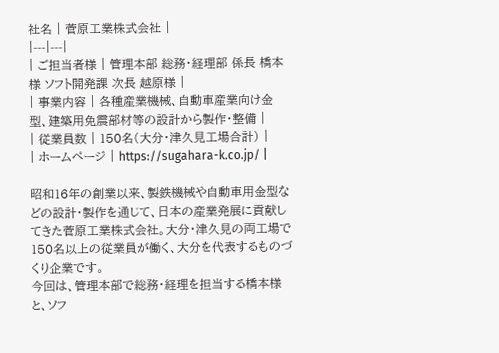社名 | 菅原工業株式会社 |
|---|---|
| ご担当者様 | 管理本部 総務・経理部 係長 橋本様 ソフト開発課 次長 越原様 |
| 事業内容 | 各種産業機械、自動車産業向け金型、建築用免震部材等の設計から製作・整備 |
| 従業員数 | 150名(大分・津久見工場合計) |
| ホームページ | https://sugahara-k.co.jp/ |

昭和16年の創業以来、製鉄機械や自動車用金型などの設計・製作を通じて、日本の産業発展に貢献してきた菅原工業株式会社。大分・津久見の両工場で150名以上の従業員が働く、大分を代表するものづくり企業です。
今回は、管理本部で総務・経理を担当する橋本様と、ソフ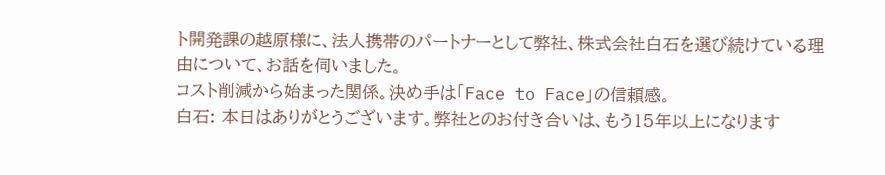ト開発課の越原様に、法人携帯のパートナーとして弊社、株式会社白石を選び続けている理由について、お話を伺いました。
コスト削減から始まった関係。決め手は「Face to Face」の信頼感。
白石: 本日はありがとうございます。弊社とのお付き合いは、もう15年以上になります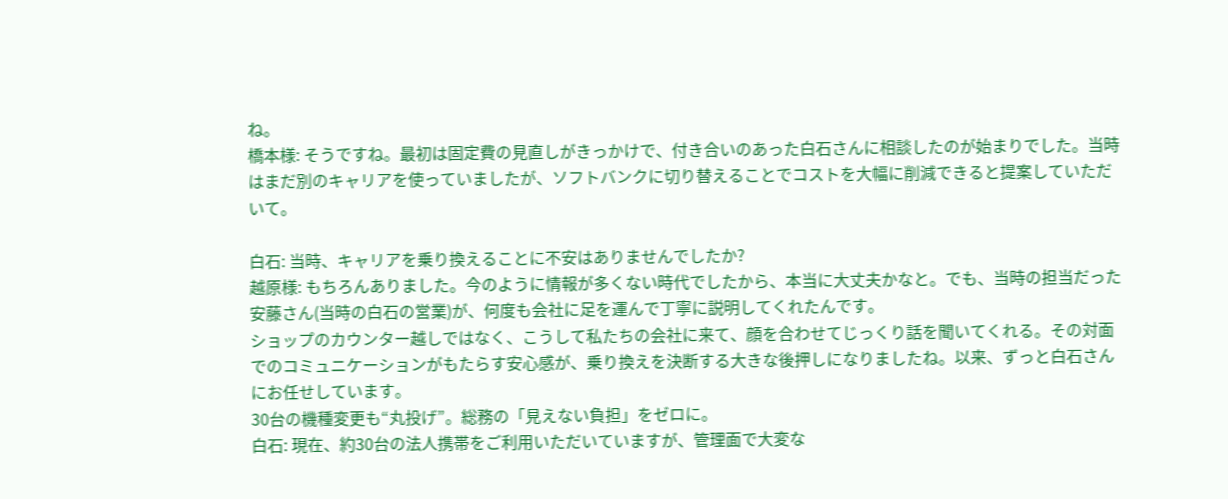ね。
橋本様: そうですね。最初は固定費の見直しがきっかけで、付き合いのあった白石さんに相談したのが始まりでした。当時はまだ別のキャリアを使っていましたが、ソフトバンクに切り替えることでコストを大幅に削減できると提案していただいて。

白石: 当時、キャリアを乗り換えることに不安はありませんでしたか?
越原様: もちろんありました。今のように情報が多くない時代でしたから、本当に大丈夫かなと。でも、当時の担当だった安藤さん(当時の白石の営業)が、何度も会社に足を運んで丁寧に説明してくれたんです。
ショップのカウンター越しではなく、こうして私たちの会社に来て、顔を合わせてじっくり話を聞いてくれる。その対面でのコミュニケーションがもたらす安心感が、乗り換えを決断する大きな後押しになりましたね。以来、ずっと白石さんにお任せしています。
30台の機種変更も“丸投げ”。総務の「見えない負担」をゼロに。
白石: 現在、約30台の法人携帯をご利用いただいていますが、管理面で大変な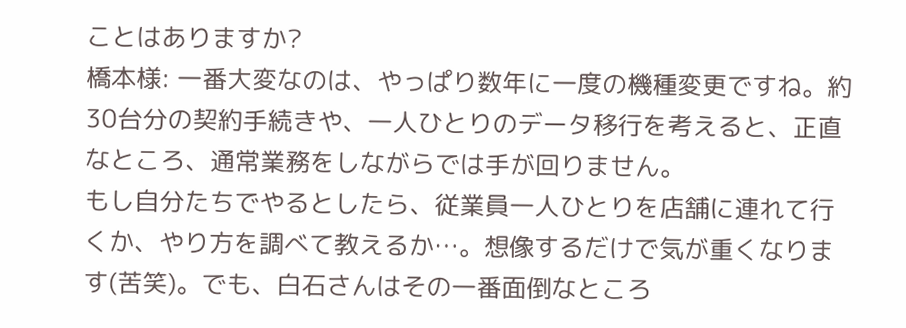ことはありますか?
橋本様: 一番大変なのは、やっぱり数年に一度の機種変更ですね。約30台分の契約手続きや、一人ひとりのデータ移行を考えると、正直なところ、通常業務をしながらでは手が回りません。
もし自分たちでやるとしたら、従業員一人ひとりを店舗に連れて行くか、やり方を調べて教えるか…。想像するだけで気が重くなります(苦笑)。でも、白石さんはその一番面倒なところ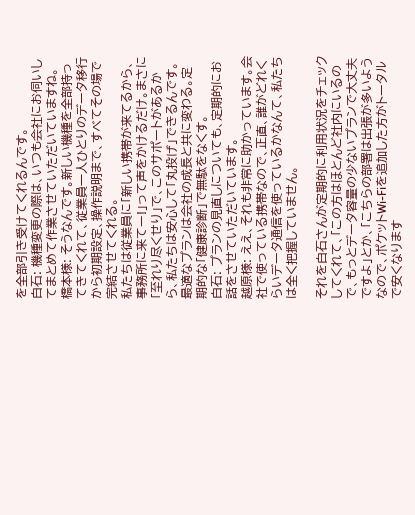を全部引き受けてくれるんです。
白石: 機種変更の際は、いつも会社にお伺いしてまとめて作業させていただいていますね。
橋本様: そうなんです。新しい機種を全部持ってきてくれて、従業員一人ひとりのデータ移行から初期設定、操作説明まで、すべてその場で完結させてくれる。
私たちは従業員に「新しい携帯が来てるから、事務所に来てー!」って声をかけるだけ。まさに「至れり尽くせり」で、このサポートがあるから、私たちは安心して「丸投げ」できるんです。
最適なプランは会社の成長と共に変わる。定期的な「健康診断」で無駄をなくす。
白石: プランの見直しについても、定期的にお話をさせていただいています。
越原様: ええ、それも非常に助かっています。会社で使っている携帯なので、正直、誰がどれくらいデータ通信を使っているかなんて、私たちは全く把握していません。

それを白石さんが定期的に利用状況をチェックしてくれて、「この方はほとんど社内にいるので、もっとデータ容量の少ないプランで大丈夫ですよ」とか、「こちらの部署は出張が多いようなので、ポケットWi-Fiを追加した方がトータルで安くなります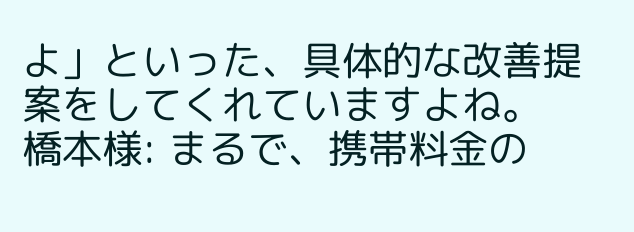よ」といった、具体的な改善提案をしてくれていますよね。
橋本様: まるで、携帯料金の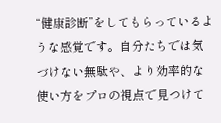“健康診断”をしてもらっているような感覚です。自分たちでは気づけない無駄や、より効率的な使い方をプロの視点で見つけて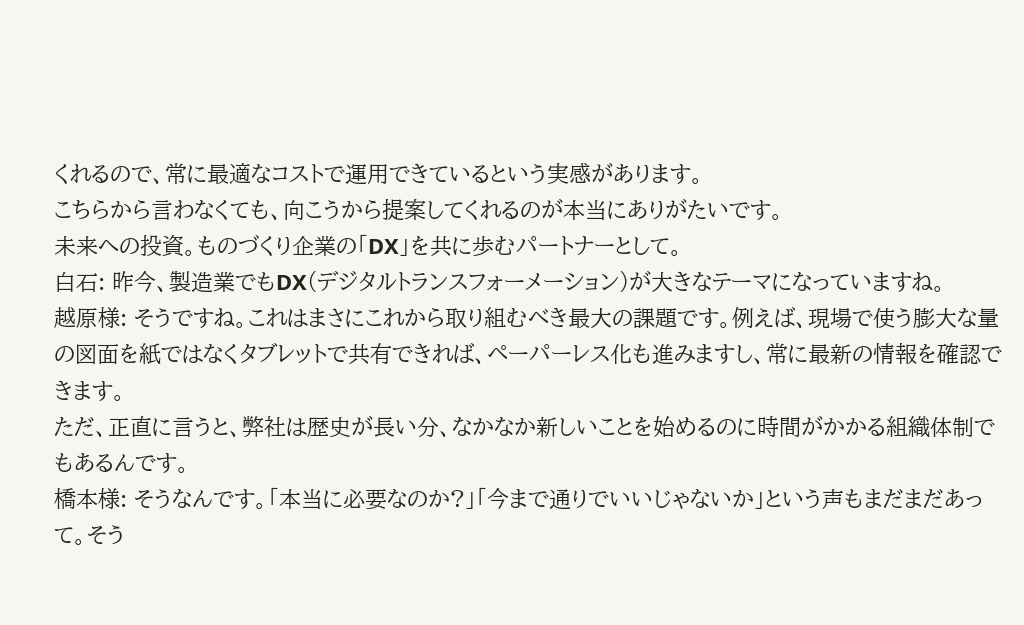くれるので、常に最適なコストで運用できているという実感があります。
こちらから言わなくても、向こうから提案してくれるのが本当にありがたいです。
未来への投資。ものづくり企業の「DX」を共に歩むパートナーとして。
白石: 昨今、製造業でもDX(デジタルトランスフォーメーション)が大きなテーマになっていますね。
越原様: そうですね。これはまさにこれから取り組むべき最大の課題です。例えば、現場で使う膨大な量の図面を紙ではなくタブレットで共有できれば、ペーパーレス化も進みますし、常に最新の情報を確認できます。
ただ、正直に言うと、弊社は歴史が長い分、なかなか新しいことを始めるのに時間がかかる組織体制でもあるんです。
橋本様: そうなんです。「本当に必要なのか?」「今まで通りでいいじゃないか」という声もまだまだあって。そう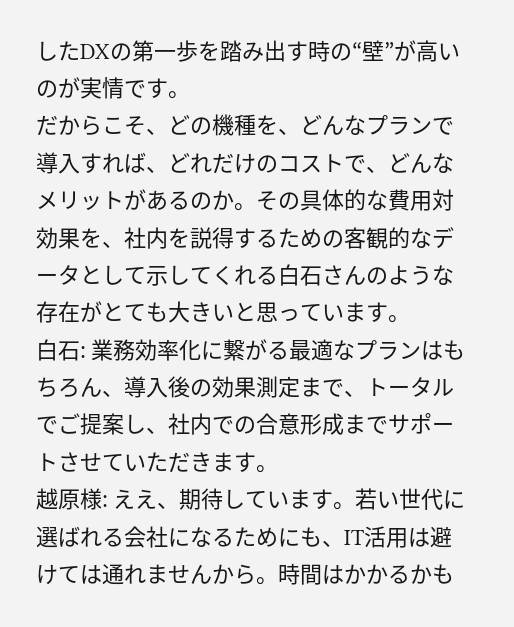したDXの第一歩を踏み出す時の“壁”が高いのが実情です。
だからこそ、どの機種を、どんなプランで導入すれば、どれだけのコストで、どんなメリットがあるのか。その具体的な費用対効果を、社内を説得するための客観的なデータとして示してくれる白石さんのような存在がとても大きいと思っています。
白石: 業務効率化に繋がる最適なプランはもちろん、導入後の効果測定まで、トータルでご提案し、社内での合意形成までサポートさせていただきます。
越原様: ええ、期待しています。若い世代に選ばれる会社になるためにも、IT活用は避けては通れませんから。時間はかかるかも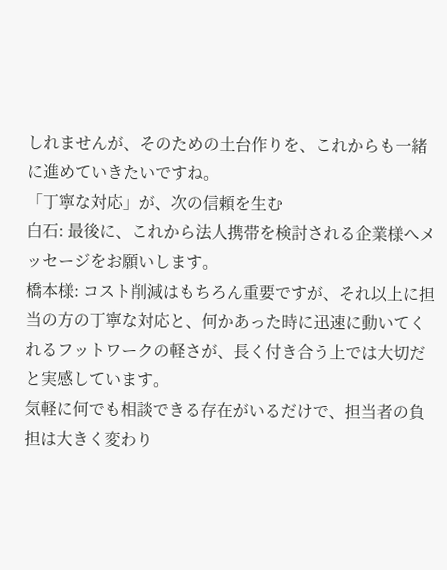しれませんが、そのための土台作りを、これからも一緒に進めていきたいですね。
「丁寧な対応」が、次の信頼を生む
白石: 最後に、これから法人携帯を検討される企業様へメッセージをお願いします。
橋本様: コスト削減はもちろん重要ですが、それ以上に担当の方の丁寧な対応と、何かあった時に迅速に動いてくれるフットワークの軽さが、長く付き合う上では大切だと実感しています。
気軽に何でも相談できる存在がいるだけで、担当者の負担は大きく変わり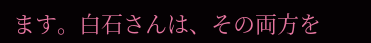ます。白石さんは、その両方を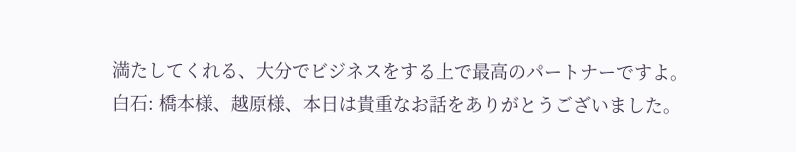満たしてくれる、大分でビジネスをする上で最高のパートナーですよ。
白石: 橋本様、越原様、本日は貴重なお話をありがとうございました。